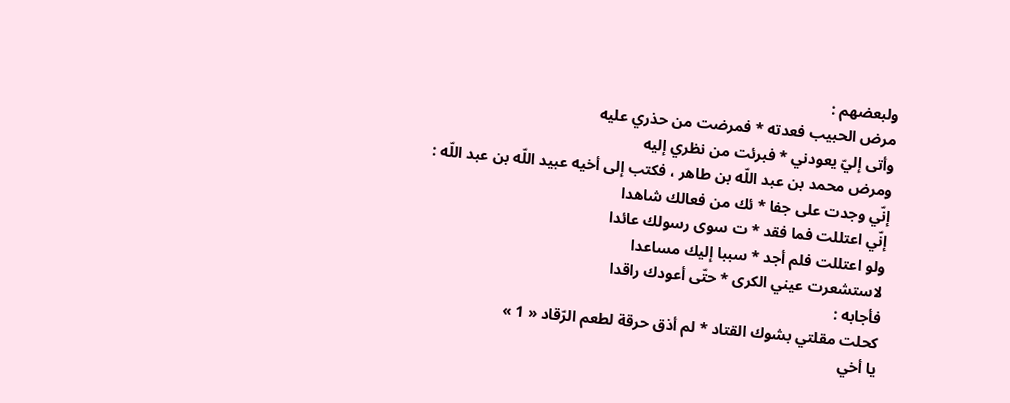ولبعضهم :
مرض الحبيب فعدته * فمرضت من حذري عليه
وأتى إليّ يعودني * فبرئت من نظري إليه
ومرض محمد بن عبد اللّه بن طاهر ، فكتب إلى أخيه عبيد اللّه بن عبد اللّه :
إنّي وجدت على جفا * ئك من فعالك شاهدا
إنّي اعتللت فما فقد * ت سوى رسولك عائدا
ولو اعتللت فلم أجد * سببا إليك مساعدا
لاستشعرت عيني الكرى * حتّى أعودك راقدا
فأجابه :
كحلت مقلتي بشوك القتاد * لم أذق حرقة لطعم الرّقاد « 1 »
يا أخي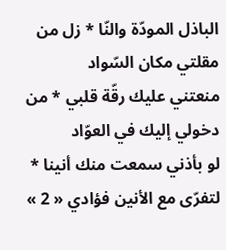الباذل المودّة والنّا * زل من مقلتي مكان السّواد
منعتني عليك رقّة قلبي * من دخولي إليك في العوّاد
لو بأذني سمعت منك أنينا * لتفرّى مع الأنين فؤادي « 2 »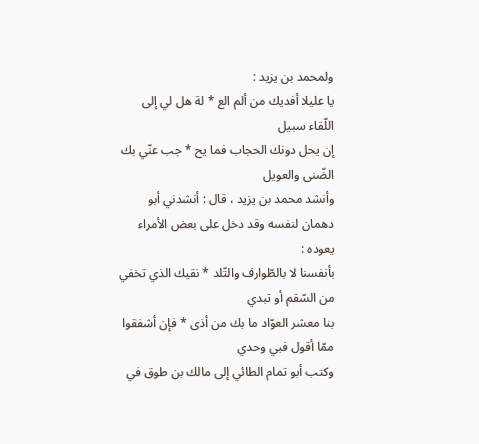ولمحمد بن يزيد :
يا عليلا أفديك من ألم الع * لة هل لي إلى اللّقاء سبيل
إن يحل دونك الحجاب فما يح * جب عنّي بك الضّنى والعويل
وأنشد محمد بن يزيد ، قال : أنشدني أبو دهمان لنفسه وقد دخل على بعض الأمراء يعوده :
بأنفسنا لا بالطّوارف والتّلد * نقيك الذي تخفي من السّقم أو تبدي
بنا معشر العوّاد ما بك من أذى * فإن أشفقوا ممّا أقول فبي وحدي
وكتب أبو تمام الطائي إلى مالك بن طوق في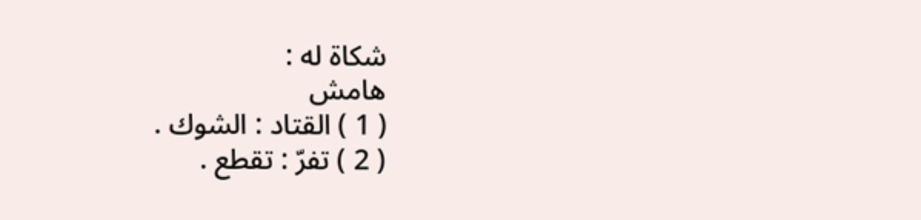شكاة له :
هامش
( 1 ) القتاد : الشوك .
( 2 ) تفرّ : تقطع .